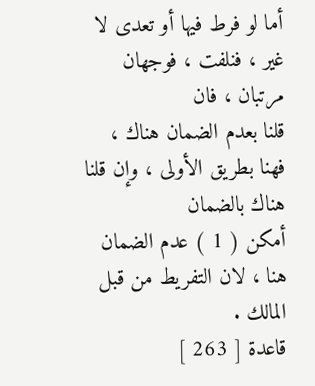أما لو فرط فيها أو تعدى لا غير ، فنلفت ، فوجهان مرتبان ، فان
قلنا بعدم الضمان هناك ، فهنا بطريق الأولى ، وإن قلنا هناك بالضمان
أمكن ( 1 ) عدم الضمان هنا ، لان التفريط من قبل المالك .
قاعدة [ 263 ]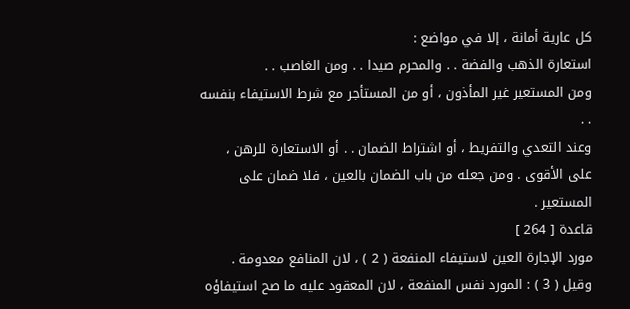كل عارية أمانة ، إلا في مواضع :
استعارة الذهب والفضة . . والمحرم صيدا . . ومن الغاصب . .
ومن المستعير غير المأذون ، أو من المستأجر مع شرط الاستيفاء بنفسه . .
وعند التعدي والتفريط ، أو اشتراط الضمان . . أو الاستعارة للرهن ،
على الأقوى . ومن جعله من باب الضمان بالعين ، فلا ضمان على المستعير .
قاعدة [ 264 ]
مورد الإجارة العين لاستيفاء المنفعة ( 2 ) ، لان المنافع معدومة .
وقيل ( 3 ) : المورد نفس المنفعة ، لان المعقود عليه ما صح استيفاؤه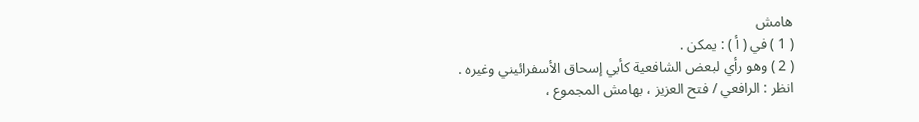هامش
( 1 ) في ( أ ) : يمكن .
( 2 ) وهو رأي لبعض الشافعية كأبي إسحاق الأسفرائيني وغيره .
انظر : الرافعي / فتح العزيز ، بهامش المجموع ،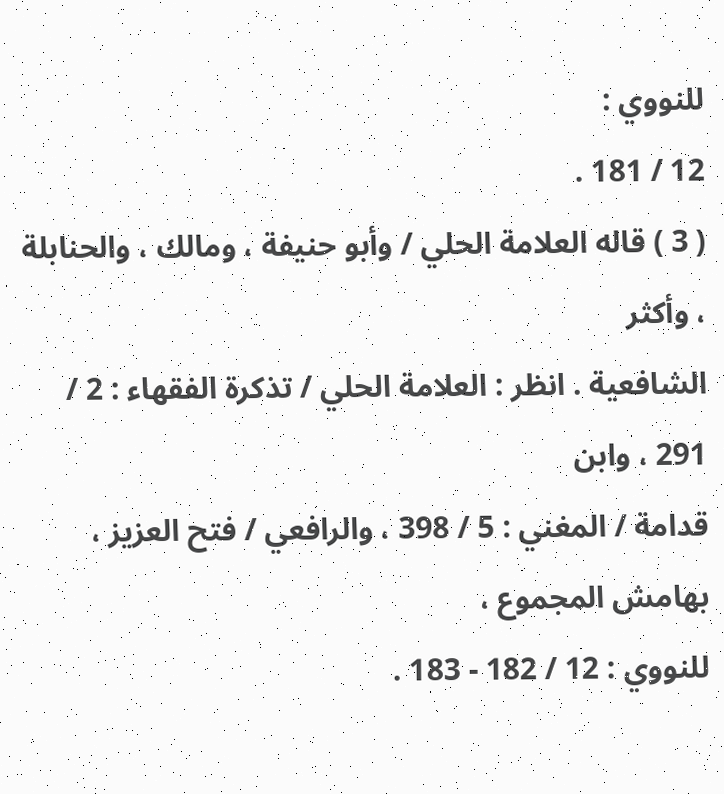للنووي :
12 / 181 .
( 3 ) قاله العلامة الحلي / وأبو حنيفة ، ومالك ، والحنابلة ، وأكثر
الشافعية . انظر : العلامة الحلي / تذكرة الفقهاء : 2 / 291 ، وابن
قدامة / المغني : 5 / 398 ، والرافعي / فتح العزيز ، بهامش المجموع ،
للنووي : 12 / 182 - 183 .